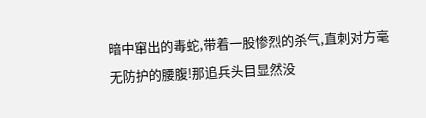暗中窜出的毒蛇,带着一股惨烈的杀气,直刺对方毫无防护的腰腹!那追兵头目显然没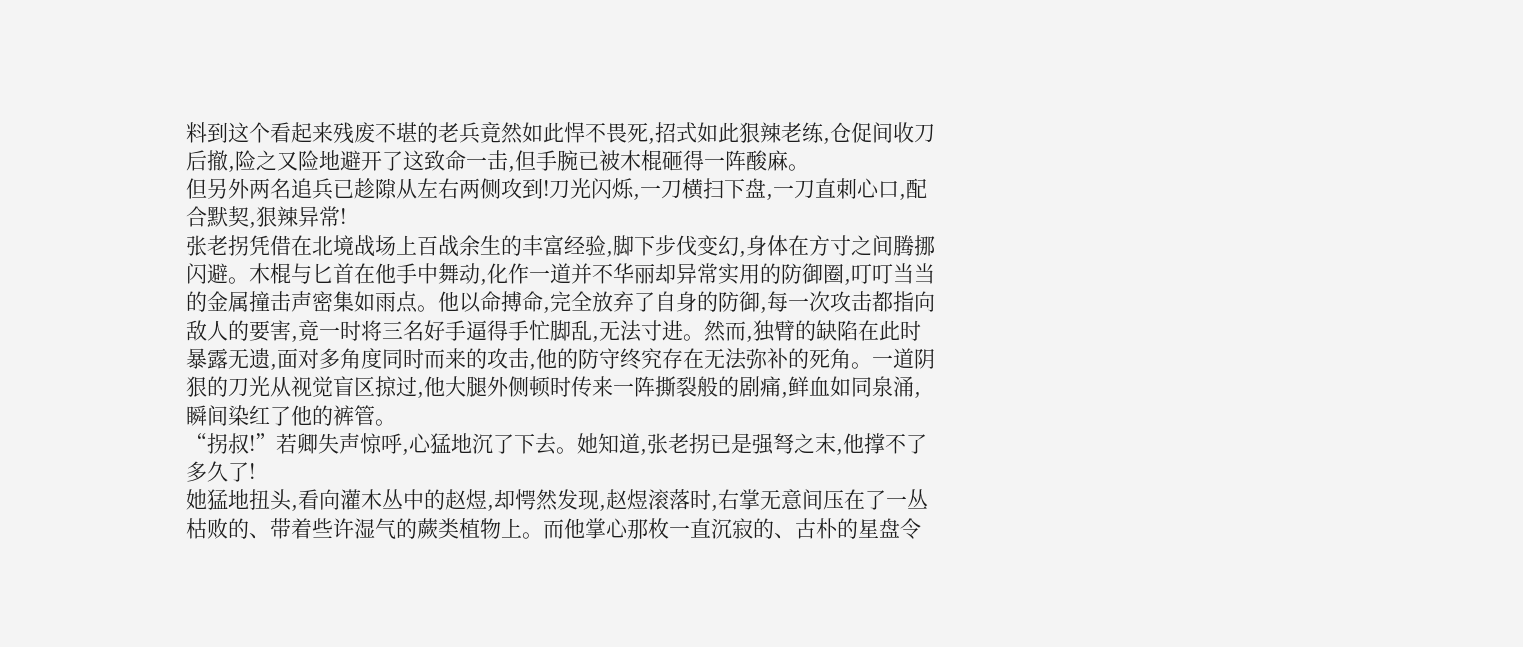料到这个看起来残废不堪的老兵竟然如此悍不畏死,招式如此狠辣老练,仓促间收刀后撤,险之又险地避开了这致命一击,但手腕已被木棍砸得一阵酸麻。
但另外两名追兵已趁隙从左右两侧攻到!刀光闪烁,一刀横扫下盘,一刀直刺心口,配合默契,狠辣异常!
张老拐凭借在北境战场上百战余生的丰富经验,脚下步伐变幻,身体在方寸之间腾挪闪避。木棍与匕首在他手中舞动,化作一道并不华丽却异常实用的防御圈,叮叮当当的金属撞击声密集如雨点。他以命搏命,完全放弃了自身的防御,每一次攻击都指向敌人的要害,竟一时将三名好手逼得手忙脚乱,无法寸进。然而,独臂的缺陷在此时暴露无遗,面对多角度同时而来的攻击,他的防守终究存在无法弥补的死角。一道阴狠的刀光从视觉盲区掠过,他大腿外侧顿时传来一阵撕裂般的剧痛,鲜血如同泉涌,瞬间染红了他的裤管。
“拐叔!”若卿失声惊呼,心猛地沉了下去。她知道,张老拐已是强弩之末,他撑不了多久了!
她猛地扭头,看向灌木丛中的赵煜,却愕然发现,赵煜滚落时,右掌无意间压在了一丛枯败的、带着些许湿气的蕨类植物上。而他掌心那枚一直沉寂的、古朴的星盘令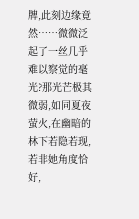牌,此刻边缘竟然……微微泛起了一丝几乎难以察觉的毫光?那光芒极其微弱,如同夏夜萤火,在幽暗的林下若隐若现,若非她角度恰好,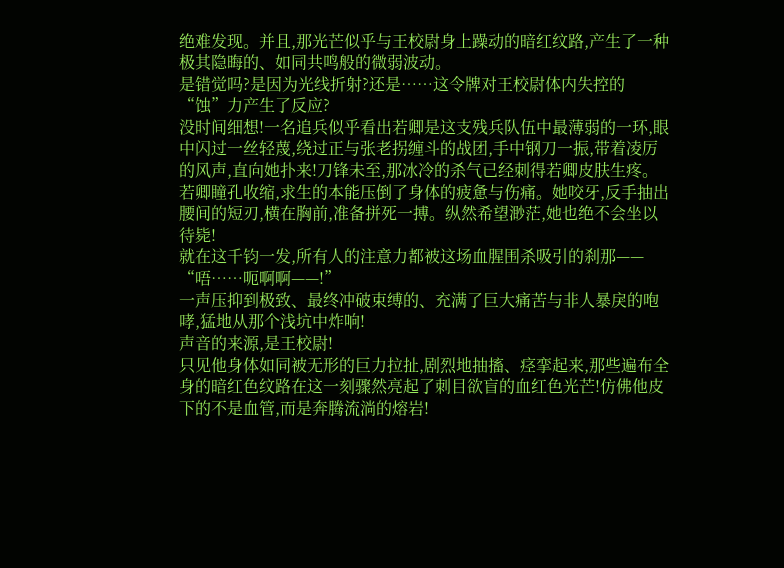绝难发现。并且,那光芒似乎与王校尉身上躁动的暗红纹路,产生了一种极其隐晦的、如同共鸣般的微弱波动。
是错觉吗?是因为光线折射?还是……这令牌对王校尉体内失控的“蚀”力产生了反应?
没时间细想!一名追兵似乎看出若卿是这支残兵队伍中最薄弱的一环,眼中闪过一丝轻蔑,绕过正与张老拐缠斗的战团,手中钢刀一振,带着凌厉的风声,直向她扑来!刀锋未至,那冰冷的杀气已经刺得若卿皮肤生疼。
若卿瞳孔收缩,求生的本能压倒了身体的疲惫与伤痛。她咬牙,反手抽出腰间的短刃,横在胸前,准备拼死一搏。纵然希望渺茫,她也绝不会坐以待毙!
就在这千钧一发,所有人的注意力都被这场血腥围杀吸引的刹那——
“唔……呃啊啊——!”
一声压抑到极致、最终冲破束缚的、充满了巨大痛苦与非人暴戾的咆哮,猛地从那个浅坑中炸响!
声音的来源,是王校尉!
只见他身体如同被无形的巨力拉扯,剧烈地抽搐、痉挛起来,那些遍布全身的暗红色纹路在这一刻骤然亮起了刺目欲盲的血红色光芒!仿佛他皮下的不是血管,而是奔腾流淌的熔岩!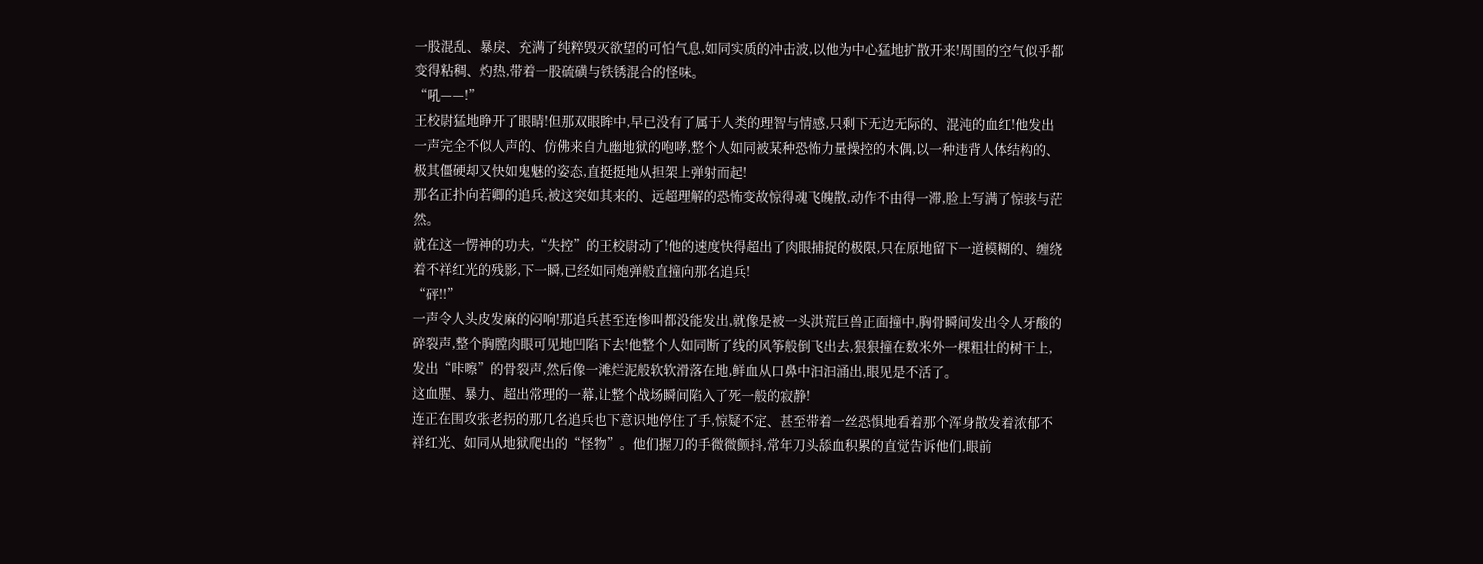一股混乱、暴戾、充满了纯粹毁灭欲望的可怕气息,如同实质的冲击波,以他为中心猛地扩散开来!周围的空气似乎都变得粘稠、灼热,带着一股硫磺与铁锈混合的怪味。
“吼——!”
王校尉猛地睁开了眼睛!但那双眼眸中,早已没有了属于人类的理智与情感,只剩下无边无际的、混沌的血红!他发出一声完全不似人声的、仿佛来自九幽地狱的咆哮,整个人如同被某种恐怖力量操控的木偶,以一种违背人体结构的、极其僵硬却又快如鬼魅的姿态,直挺挺地从担架上弹射而起!
那名正扑向若卿的追兵,被这突如其来的、远超理解的恐怖变故惊得魂飞魄散,动作不由得一滞,脸上写满了惊骇与茫然。
就在这一愣神的功夫,“失控”的王校尉动了!他的速度快得超出了肉眼捕捉的极限,只在原地留下一道模糊的、缠绕着不祥红光的残影,下一瞬,已经如同炮弹般直撞向那名追兵!
“砰!!”
一声令人头皮发麻的闷响!那追兵甚至连惨叫都没能发出,就像是被一头洪荒巨兽正面撞中,胸骨瞬间发出令人牙酸的碎裂声,整个胸膛肉眼可见地凹陷下去!他整个人如同断了线的风筝般倒飞出去,狠狠撞在数米外一棵粗壮的树干上,发出“咔嚓”的骨裂声,然后像一滩烂泥般软软滑落在地,鲜血从口鼻中汩汩涌出,眼见是不活了。
这血腥、暴力、超出常理的一幕,让整个战场瞬间陷入了死一般的寂静!
连正在围攻张老拐的那几名追兵也下意识地停住了手,惊疑不定、甚至带着一丝恐惧地看着那个浑身散发着浓郁不祥红光、如同从地狱爬出的“怪物”。他们握刀的手微微颤抖,常年刀头舔血积累的直觉告诉他们,眼前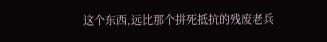这个东西,远比那个拼死抵抗的残废老兵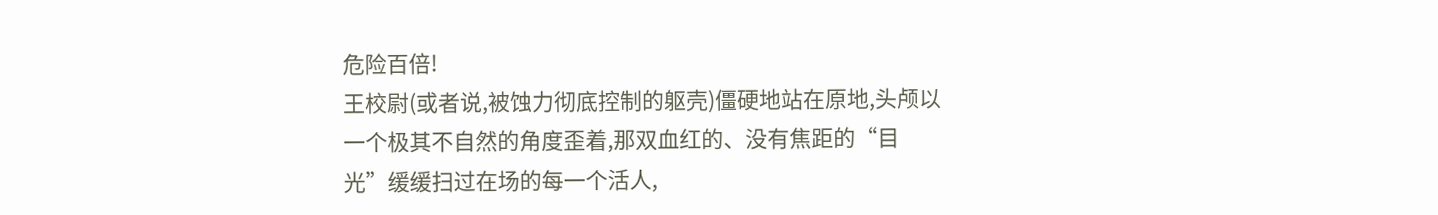危险百倍!
王校尉(或者说,被蚀力彻底控制的躯壳)僵硬地站在原地,头颅以一个极其不自然的角度歪着,那双血红的、没有焦距的“目光”缓缓扫过在场的每一个活人,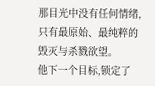那目光中没有任何情绪,只有最原始、最纯粹的毁灭与杀戮欲望。
他下一个目标,锁定了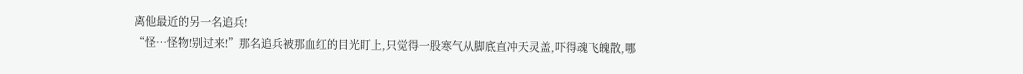离他最近的另一名追兵!
“怪…怪物!别过来!”那名追兵被那血红的目光盯上,只觉得一股寒气从脚底直冲天灵盖,吓得魂飞魄散,哪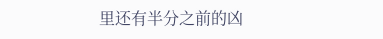里还有半分之前的凶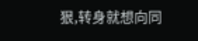狠,转身就想向同